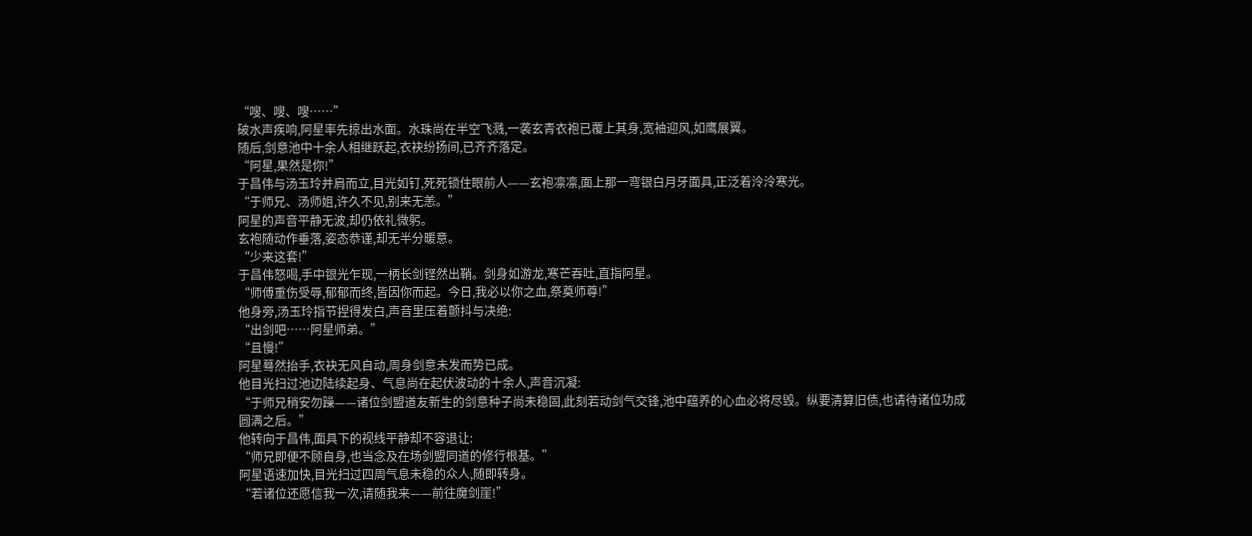“嗖、嗖、嗖……”
破水声疾响,阿星率先掠出水面。水珠尚在半空飞溅,一袭玄青衣袍已覆上其身,宽袖迎风,如鹰展翼。
随后,剑意池中十余人相继跃起,衣袂纷扬间,已齐齐落定。
“阿星,果然是你!”
于昌伟与汤玉玲并肩而立,目光如钉,死死锁住眼前人——玄袍凛凛,面上那一弯银白月牙面具,正泛着泠泠寒光。
“于师兄、汤师姐,许久不见,别来无恙。”
阿星的声音平静无波,却仍依礼微躬。
玄袍随动作垂落,姿态恭谨,却无半分暖意。
“少来这套!”
于昌伟怒喝,手中银光乍现,一柄长剑铿然出鞘。剑身如游龙,寒芒吞吐,直指阿星。
“师傅重伤受辱,郁郁而终,皆因你而起。今日,我必以你之血,祭奠师尊!”
他身旁,汤玉玲指节捏得发白,声音里压着颤抖与决绝:
“出剑吧……阿星师弟。”
“且慢!”
阿星蓦然抬手,衣袂无风自动,周身剑意未发而势已成。
他目光扫过池边陆续起身、气息尚在起伏波动的十余人,声音沉凝:
“于师兄稍安勿躁——诸位剑盟道友新生的剑意种子尚未稳固,此刻若动剑气交锋,池中蕴养的心血必将尽毁。纵要清算旧债,也请待诸位功成圆满之后。”
他转向于昌伟,面具下的视线平静却不容退让:
“师兄即便不顾自身,也当念及在场剑盟同道的修行根基。”
阿星语速加快,目光扫过四周气息未稳的众人,随即转身。
“若诸位还愿信我一次,请随我来——前往魔剑崖!”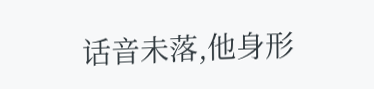话音未落,他身形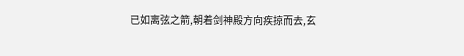已如离弦之箭,朝着剑神殿方向疾掠而去,玄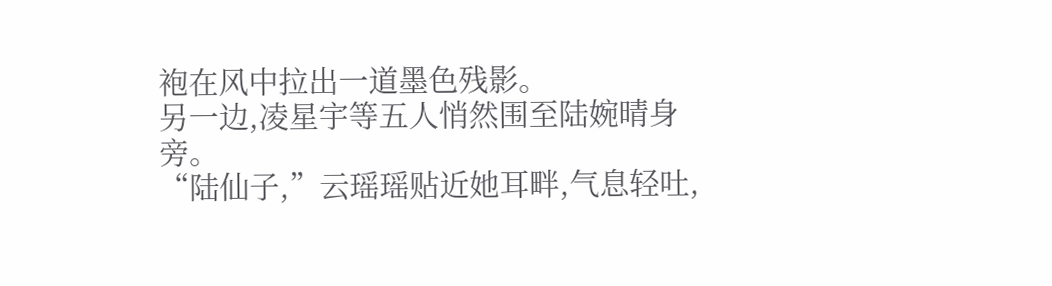袍在风中拉出一道墨色残影。
另一边,凌星宇等五人悄然围至陆婉晴身旁。
“陆仙子,”云瑶瑶贴近她耳畔,气息轻吐,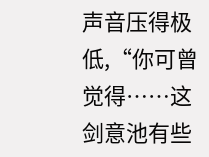声音压得极低,“你可曾觉得……这剑意池有些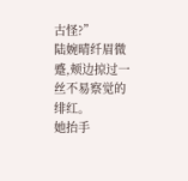古怪?”
陆婉晴纤眉微蹙,颊边掠过一丝不易察觉的绯红。
她抬手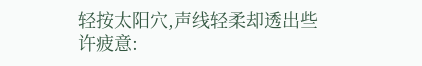轻按太阳穴,声线轻柔却透出些许疲意: